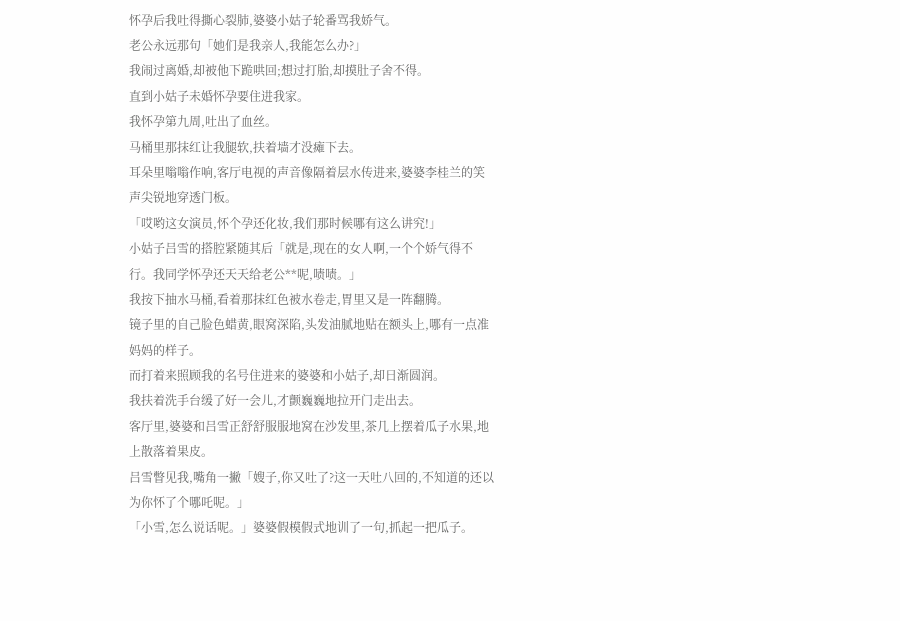怀孕后我吐得撕心裂肺,婆婆小姑子轮番骂我娇气。
老公永远那句「她们是我亲人,我能怎么办?」
我闹过离婚,却被他下跪哄回;想过打胎,却摸肚子舍不得。
直到小姑子未婚怀孕要住进我家。
我怀孕第九周,吐出了血丝。
马桶里那抹红让我腿软,扶着墙才没瘫下去。
耳朵里嗡嗡作响,客厅电视的声音像隔着层水传进来,婆婆李桂兰的笑声尖锐地穿透门板。
「哎哟这女演员,怀个孕还化妆,我们那时候哪有这么讲究!」
小姑子吕雪的搭腔紧随其后「就是,现在的女人啊,一个个娇气得不行。我同学怀孕还天天给老公**呢,啧啧。」
我按下抽水马桶,看着那抹红色被水卷走,胃里又是一阵翻腾。
镜子里的自己脸色蜡黄,眼窝深陷,头发油腻地贴在额头上,哪有一点准妈妈的样子。
而打着来照顾我的名号住进来的婆婆和小姑子,却日渐圆润。
我扶着洗手台缓了好一会儿,才颤巍巍地拉开门走出去。
客厅里,婆婆和吕雪正舒舒服服地窝在沙发里,茶几上摆着瓜子水果,地上散落着果皮。
吕雪瞥见我,嘴角一撇「嫂子,你又吐了?这一天吐八回的,不知道的还以为你怀了个哪吒呢。」
「小雪,怎么说话呢。」婆婆假模假式地训了一句,抓起一把瓜子。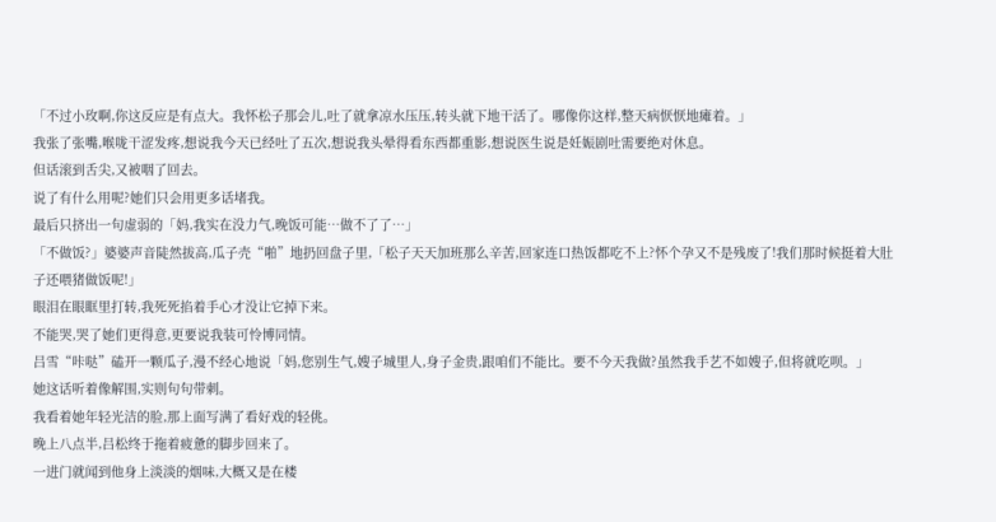「不过小玫啊,你这反应是有点大。我怀松子那会儿,吐了就拿凉水压压,转头就下地干活了。哪像你这样,整天病恹恹地瘫着。」
我张了张嘴,喉咙干涩发疼,想说我今天已经吐了五次,想说我头晕得看东西都重影,想说医生说是妊娠剧吐需要绝对休息。
但话滚到舌尖,又被咽了回去。
说了有什么用呢?她们只会用更多话堵我。
最后只挤出一句虚弱的「妈,我实在没力气,晚饭可能…做不了了…」
「不做饭?」婆婆声音陡然拔高,瓜子壳“啪”地扔回盘子里,「松子天天加班那么辛苦,回家连口热饭都吃不上?怀个孕又不是残废了!我们那时候挺着大肚子还喂猪做饭呢!」
眼泪在眼眶里打转,我死死掐着手心才没让它掉下来。
不能哭,哭了她们更得意,更要说我装可怜博同情。
吕雪“咔哒”磕开一颗瓜子,漫不经心地说「妈,您别生气,嫂子城里人,身子金贵,跟咱们不能比。要不今天我做?虽然我手艺不如嫂子,但将就吃呗。」
她这话听着像解围,实则句句带刺。
我看着她年轻光洁的脸,那上面写满了看好戏的轻佻。
晚上八点半,吕松终于拖着疲惫的脚步回来了。
一进门就闻到他身上淡淡的烟味,大概又是在楼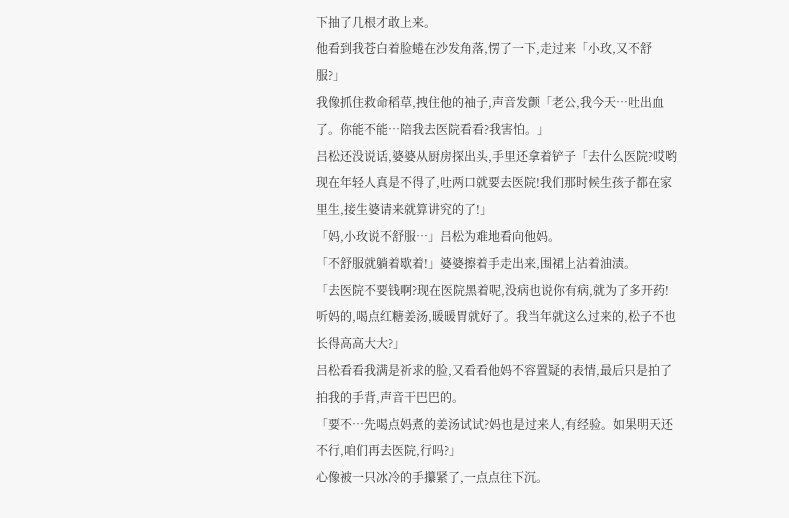下抽了几根才敢上来。
他看到我苍白着脸蜷在沙发角落,愣了一下,走过来「小玫,又不舒服?」
我像抓住救命稻草,拽住他的袖子,声音发颤「老公,我今天…吐出血了。你能不能…陪我去医院看看?我害怕。」
吕松还没说话,婆婆从厨房探出头,手里还拿着铲子「去什么医院?哎哟现在年轻人真是不得了,吐两口就要去医院!我们那时候生孩子都在家里生,接生婆请来就算讲究的了!」
「妈,小玫说不舒服…」吕松为难地看向他妈。
「不舒服就躺着歇着!」婆婆擦着手走出来,围裙上沾着油渍。
「去医院不要钱啊?现在医院黑着呢,没病也说你有病,就为了多开药!听妈的,喝点红糖姜汤,暖暖胃就好了。我当年就这么过来的,松子不也长得高高大大?」
吕松看看我满是祈求的脸,又看看他妈不容置疑的表情,最后只是拍了拍我的手背,声音干巴巴的。
「要不…先喝点妈煮的姜汤试试?妈也是过来人,有经验。如果明天还不行,咱们再去医院,行吗?」
心像被一只冰冷的手攥紧了,一点点往下沉。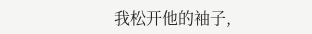我松开他的袖子,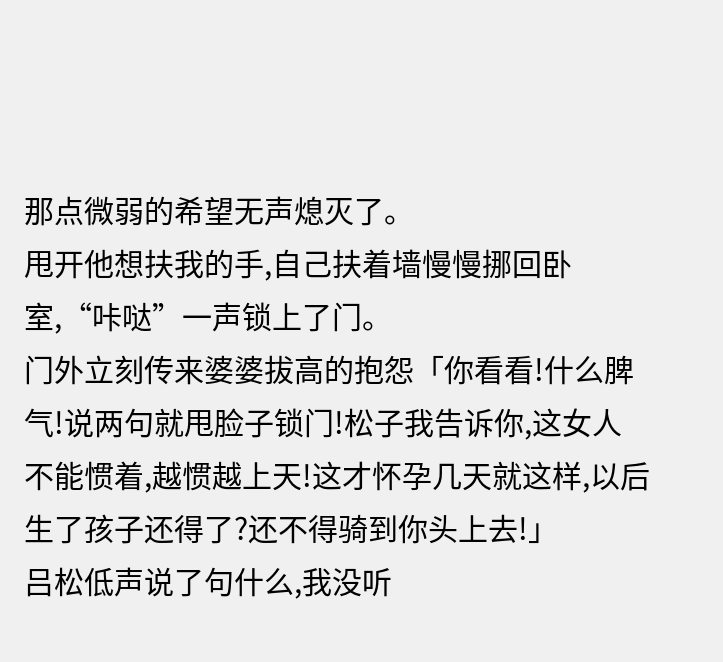那点微弱的希望无声熄灭了。
甩开他想扶我的手,自己扶着墙慢慢挪回卧室,“咔哒”一声锁上了门。
门外立刻传来婆婆拔高的抱怨「你看看!什么脾气!说两句就甩脸子锁门!松子我告诉你,这女人不能惯着,越惯越上天!这才怀孕几天就这样,以后生了孩子还得了?还不得骑到你头上去!」
吕松低声说了句什么,我没听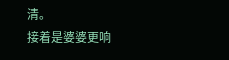清。
接着是婆婆更响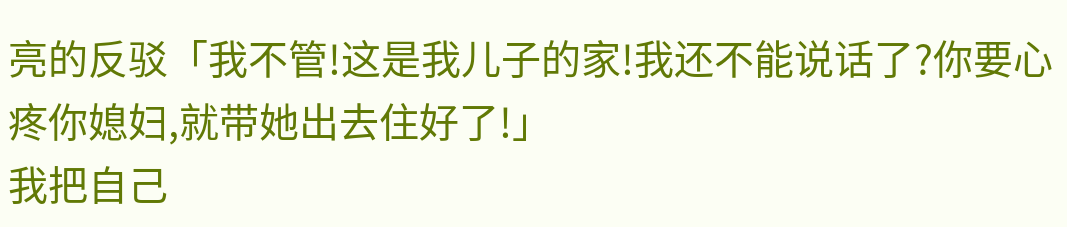亮的反驳「我不管!这是我儿子的家!我还不能说话了?你要心疼你媳妇,就带她出去住好了!」
我把自己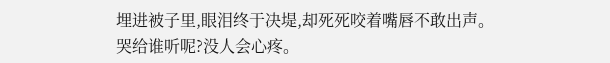埋进被子里,眼泪终于决堤,却死死咬着嘴唇不敢出声。
哭给谁听呢?没人会心疼。